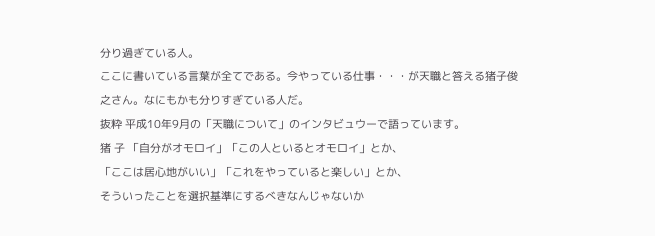分り過ぎている人。
ここに書いている言葉が全てである。今やっている仕事・・・が天職と答える猪子俊之さん。なにもかも分りすぎている人だ。
抜粋 平成10年9月の「天職について」のインタビュウーで語っています。
猪 子 「自分がオモロイ」「この人といるとオモロイ」とか、
「ここは居心地がいい」「これをやっていると楽しい」とか、
そういったことを選択基準にするべきなんじゃないか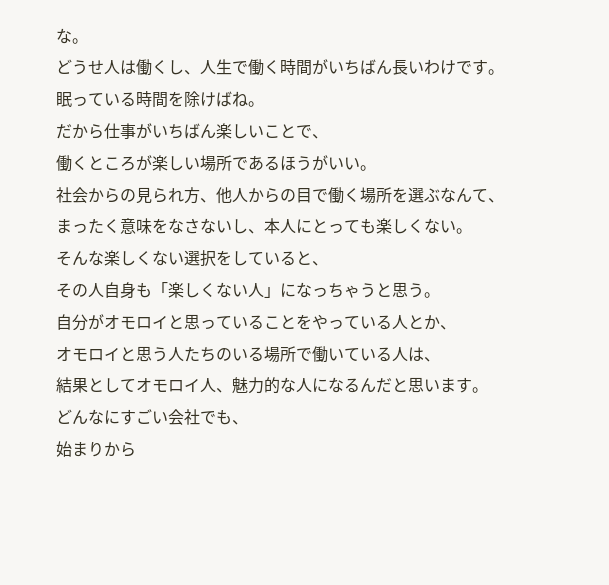な。
どうせ人は働くし、人生で働く時間がいちばん長いわけです。
眠っている時間を除けばね。
だから仕事がいちばん楽しいことで、
働くところが楽しい場所であるほうがいい。
社会からの見られ方、他人からの目で働く場所を選ぶなんて、
まったく意味をなさないし、本人にとっても楽しくない。
そんな楽しくない選択をしていると、
その人自身も「楽しくない人」になっちゃうと思う。
自分がオモロイと思っていることをやっている人とか、
オモロイと思う人たちのいる場所で働いている人は、
結果としてオモロイ人、魅力的な人になるんだと思います。
どんなにすごい会社でも、
始まりから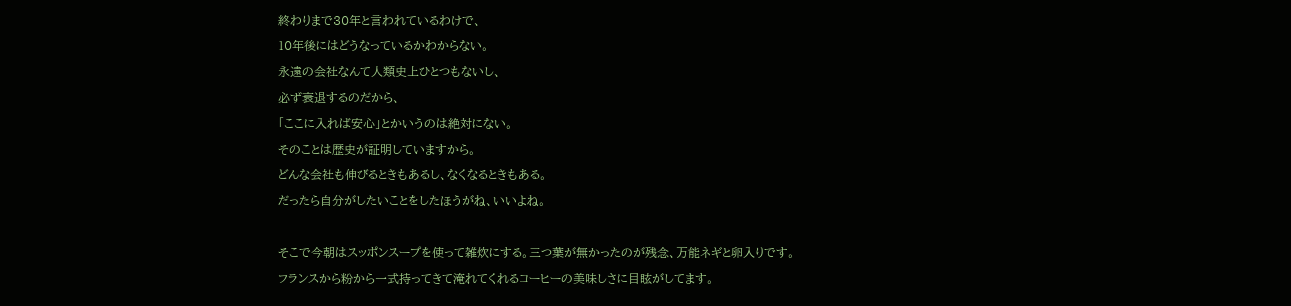終わりまで30年と言われているわけで、
10年後にはどうなっているかわからない。
永遠の会社なんて人類史上ひとつもないし、
必ず衰退するのだから、
「ここに入れば安心」とかいうのは絶対にない。
そのことは歴史が証明していますから。
どんな会社も伸びるときもあるし、なくなるときもある。
だったら自分がしたいことをしたほうがね、いいよね。

そこで今朝はスッポンスープを使って雑炊にする。三つ葉が無かったのが残念、万能ネギと卵入りです。
フランスから粉から一式持ってきて淹れてくれるコーヒーの美味しさに目眩がしてます。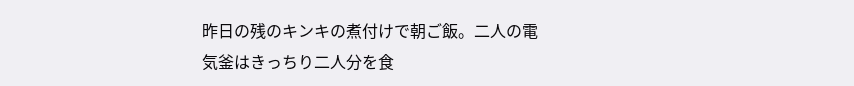昨日の残のキンキの煮付けで朝ご飯。二人の電気釜はきっちり二人分を食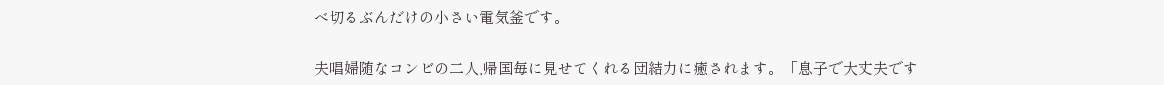べ切るぶんだけの小さい電気釜です。

夫唱婦随なコンビの二人,帰国毎に見せてくれる団結力に癒されます。「息子で大丈夫です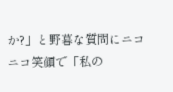か?」と野暮な質問にニコニコ笑顔で「私の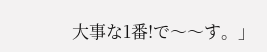大事な1番!で〜〜す。」